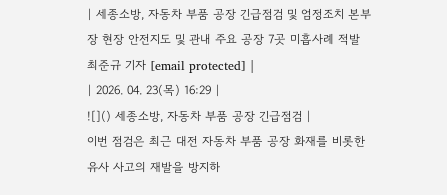| 세종소방, 자동차 부품 공장 긴급점검 및 엄정조치 본부장 현장 안전지도 및 관내 주요 공장 7곳 미흡사례 적발 최준규 기자 [email protected] |
| 2026. 04. 23(목) 16:29 |
![]() 세종소방, 자동차 부품 공장 긴급점검 |
이번 점검은 최근 대전 자동차 부품 공장 화재를 비롯한 유사 사고의 재발을 방지하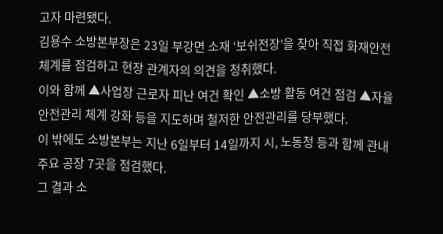고자 마련됐다.
김용수 소방본부장은 23일 부강면 소재 ‘보쉬전장’을 찾아 직접 화재안전 체계를 점검하고 현장 관계자의 의견을 청취했다.
이와 함께 ▲사업장 근로자 피난 여건 확인 ▲소방 활동 여건 점검 ▲자율 안전관리 체계 강화 등을 지도하며 철저한 안전관리를 당부했다.
이 밖에도 소방본부는 지난 6일부터 14일까지 시, 노동청 등과 함께 관내 주요 공장 7곳을 점검했다.
그 결과 소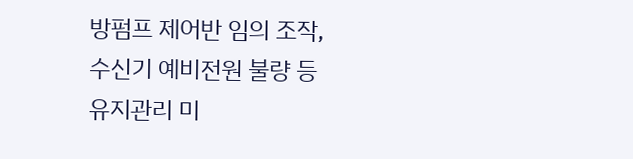방펌프 제어반 임의 조작, 수신기 예비전원 불량 등 유지관리 미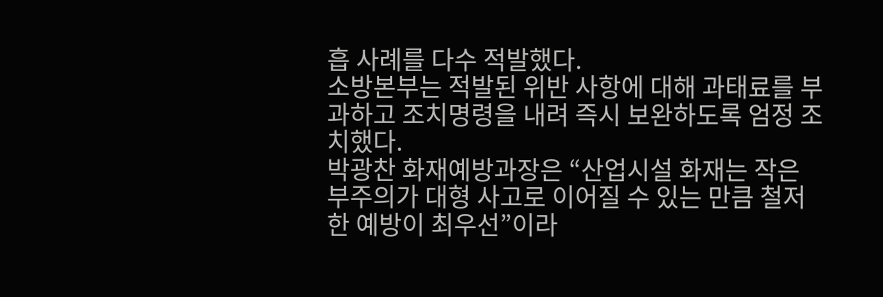흡 사례를 다수 적발했다.
소방본부는 적발된 위반 사항에 대해 과태료를 부과하고 조치명령을 내려 즉시 보완하도록 엄정 조치했다.
박광찬 화재예방과장은 “산업시설 화재는 작은 부주의가 대형 사고로 이어질 수 있는 만큼 철저한 예방이 최우선”이라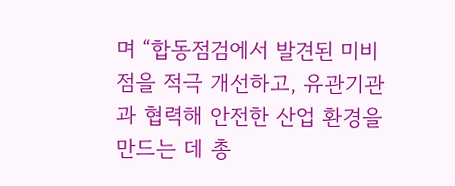며 “합동점검에서 발견된 미비점을 적극 개선하고, 유관기관과 협력해 안전한 산업 환경을 만드는 데 총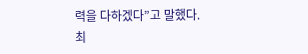력을 다하겠다”고 말했다.
최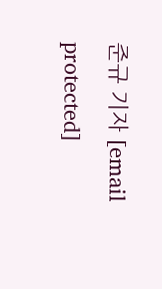준규 기자 [email protected]